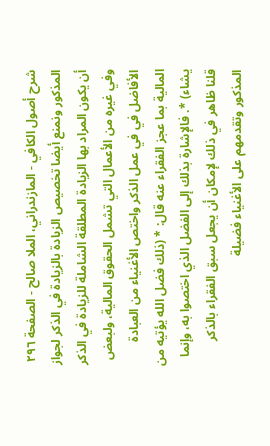شرح أصول الكافي - المازندراني، الملا صالح - الصفحة ٢٩٦
المذكور ونمنع أيضا تخصيص الزيادة بالزيادة في الذكر لجواز أن يكون المراد بها الزيادة المطلقة الشاملة للزيادة في الذكر وفي غيره من الأعمال التي تشمل الحقوق المالية، ولبعض الأفاضل في في عمل الذكر واختص الأغنياء من العبادة المالية بما عجز الفقراء عنه قال: * (ذلك فضل الله يؤتيه من يشاء) *. فالإشارة بذلك إلى الفضل الذي اختصوا به، وإنما قلنا ظاهر في ذلك لإمكان أن يجعل سبق الفقراء بالذكر المذكور وتقدمهم على الأغنياء فضيلة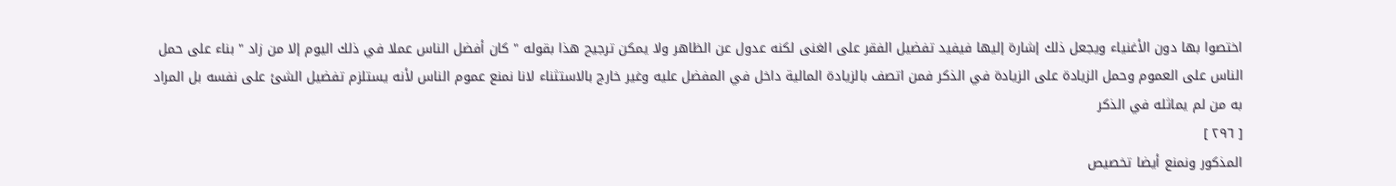اختصوا بها دون الأغنياء ويجعل ذلك إشارة إليها فيفيد تفضيل الفقر على الغنى لكنه عدول عن الظاهر ولا يمكن ترجيح هذا بقوله " كان أفضل الناس عملا في ذلك اليوم إلا من زاد " بناء على حمل الناس على العموم وحمل الزيادة على الزيادة في الذكر فمن اتصف بالزيادة المالية داخل في المفضل عليه وغير خارج بالاستثناء لانا نمنع عموم الناس لأنه يستلزم تفضيل الشئ على نفسه بل المراد به من لم يماثله في الذكر
[ ٢٩٦ ]
المذكور ونمنع أيضا تخصيص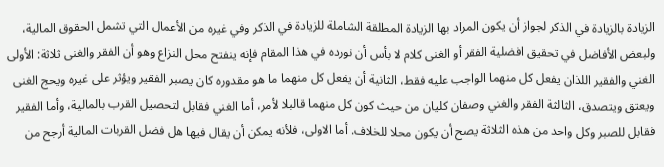الزيادة بالزيادة في الذكر لجواز أن يكون المراد بها الزيادة المطلقة الشاملة للزيادة في الذكر وفي غيره من الأعمال التي تشمل الحقوق المالية، ولبعض الأفاضل في تحقيق افضلية الفقر أو الغنى كلام لا بأس أن نورده في هذا المقام فإنه ينفتح محل النزاع وهو أن الفقر والغنى ثلاثة: الأولى الغني والفقير اللذان يفعل كل منهما الواجب عليه فقط، الثانية أن يفعل كل منهما ما هو مقدوره كان يصبر الفقير ويؤثر على غيره ويحج الغنى ويعتق ويتصدق، الثالثة الفقر والغني وصفان كليان من حيث كون كل منهما قالبلا لأمر، أما الغني فقابل لتحصيل القرب بالمالية، وأما الفقير فقابل للصبر وكل واحد من هذه الثلاثة يصح أن يكون محلا للخلاف. أما الاولى، فلأنه يمكن أن يقال فيها هل فضل القربات المالية أرجح من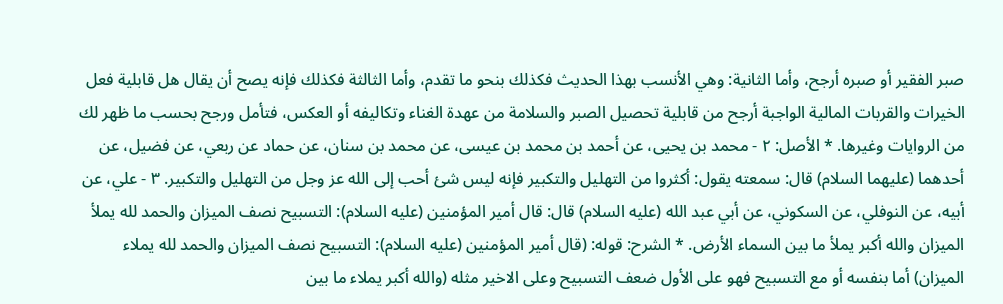صبر الفقير أو صبره أرجح، وأما الثانية: وهي الأنسب بهذا الحديث فكذلك بنحو ما تقدم، وأما الثالثة فكذلك فإنه يصح أن يقال هل قابلية فعل الخيرات والقربات المالية الواجبة أرجح من قابلية تحصيل الصبر والسلامة من عهدة الغناء وتكاليفه أو العكس، فتأمل ورجح بحسب ما ظهر لك من الروايات وغيرها. * الأصل: ٢ - محمد بن يحيى، عن أحمد بن محمد بن عيسى، عن محمد بن سنان، عن حماد عن ربعي، عن فضيل، عن أحدهما (عليهما السلام) قال: سمعته يقول: أكثروا من التهليل والتكبير فإنه ليس شئ أحب إلى الله عز وجل من التهليل والتكبير. ٣ - علي، عن أبيه، عن النوفلي، عن السكوني، عن أبي عبد الله (عليه السلام) قال: قال أمير المؤمنين (عليه السلام): التسبيح نصف الميزان والحمد لله يملأ الميزان والله أكبر يملأ ما بين السماء الأرض. * الشرح: قوله: (قال أمير المؤمنين (عليه السلام): التسبيح نصف الميزان والحمد لله يملاء الميزان) أما بنفسه أو مع التسبيح فهو على الأول ضعف التسبيح وعلى الاخير مثله (والله أكبر يملاء ما بين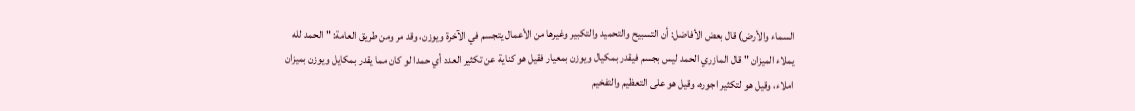السماء والأرض) قال بعض الأفاضل: أن التسبيح والتحميد والتكبير وغيرها من الأعمال يتجسم في الآخرة ويوزن، وقد مر ومن طريق العامة: " الحمد لله يملاء الميزان " قال المازري الحمد ليس بجسم فيقدر بمكيال ويوزن بمعيار فقيل هو كناية عن تكثير العدد أي حمدا لو كان مما يقدر بمكايل ويوزن بميزان املاء، وقيل هو لتكثير اجوره، وقيل هو على التعظيم والتفخيم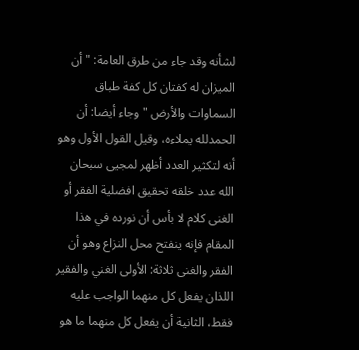لشأنه وقد جاء من طرق العامة: " أن الميزان له كفتان كل كفة طباق السماوات والأرض " وجاء أيضا: أن الحمدلله يملاءه، وقيل القول الأول وهو أنه لتكثير العدد أظهر لمجيى سبحان الله عدد خلقه تحقيق افضلية الفقر أو الغنى كلام لا بأس أن نورده في هذا المقام فإنه ينفتح محل النزاع وهو أن الفقر والغنى ثلاثة: الأولى الغني والفقير اللذان يفعل كل منهما الواجب عليه فقط، الثانية أن يفعل كل منهما ما هو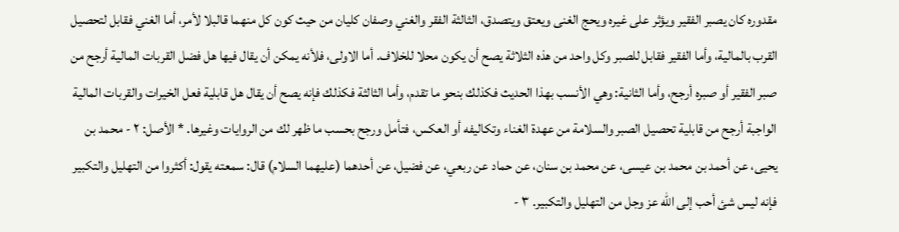مقدوره كان يصبر الفقير ويؤثر على غيره ويحج الغنى ويعتق ويتصدق، الثالثة الفقر والغني وصفان كليان من حيث كون كل منهما قالبلا لأمر، أما الغني فقابل لتحصيل القرب بالمالية، وأما الفقير فقابل للصبر وكل واحد من هذه الثلاثة يصح أن يكون محلا للخلاف. أما الاولى، فلأنه يمكن أن يقال فيها هل فضل القربات المالية أرجح من صبر الفقير أو صبره أرجح، وأما الثانية: وهي الأنسب بهذا الحديث فكذلك بنحو ما تقدم، وأما الثالثة فكذلك فإنه يصح أن يقال هل قابلية فعل الخيرات والقربات المالية الواجبة أرجح من قابلية تحصيل الصبر والسلامة من عهدة الغناء وتكاليفه أو العكس، فتأمل ورجح بحسب ما ظهر لك من الروايات وغيرها. * الأصل: ٢ - محمد بن يحيى، عن أحمد بن محمد بن عيسى، عن محمد بن سنان، عن حماد عن ربعي، عن فضيل، عن أحدهما (عليهما السلام) قال: سمعته يقول: أكثروا من التهليل والتكبير فإنه ليس شئ أحب إلى الله عز وجل من التهليل والتكبير. ٣ -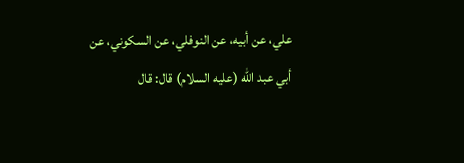علي، عن أبيه، عن النوفلي، عن السكوني، عن أبي عبد الله (عليه السلام) قال: قال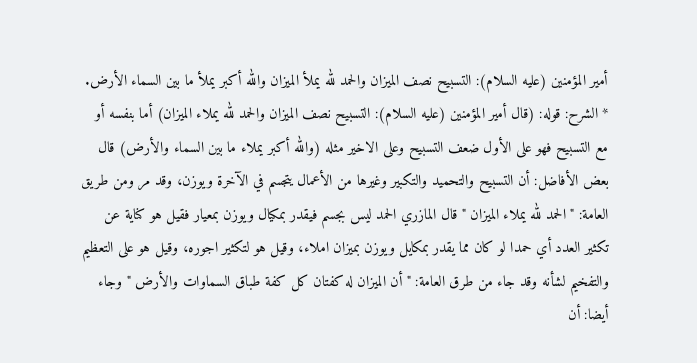أمير المؤمنين (عليه السلام): التسبيح نصف الميزان والحمد لله يملأ الميزان والله أكبر يملأ ما بين السماء الأرض. * الشرح: قوله: (قال أمير المؤمنين (عليه السلام): التسبيح نصف الميزان والحمد لله يملاء الميزان) أما بنفسه أو مع التسبيح فهو على الأول ضعف التسبيح وعلى الاخير مثله (والله أكبر يملاء ما بين السماء والأرض) قال بعض الأفاضل: أن التسبيح والتحميد والتكبير وغيرها من الأعمال يتجسم في الآخرة ويوزن، وقد مر ومن طريق العامة: " الحمد لله يملاء الميزان " قال المازري الحمد ليس بجسم فيقدر بمكيال ويوزن بمعيار فقيل هو كناية عن تكثير العدد أي حمدا لو كان مما يقدر بمكايل ويوزن بميزان املاء، وقيل هو لتكثير اجوره، وقيل هو على التعظيم والتفخيم لشأنه وقد جاء من طرق العامة: " أن الميزان له كفتان كل كفة طباق السماوات والأرض " وجاء أيضا: أن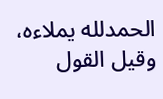الحمدلله يملاءه، وقيل القول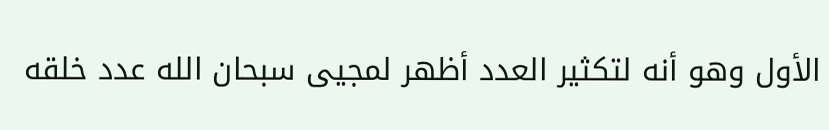الأول وهو أنه لتكثير العدد أظهر لمجيى سبحان الله عدد خلقه